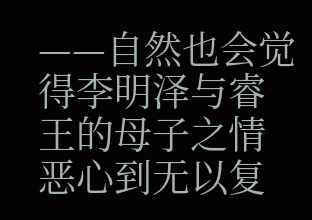——自然也会觉得李明泽与睿王的母子之情恶心到无以复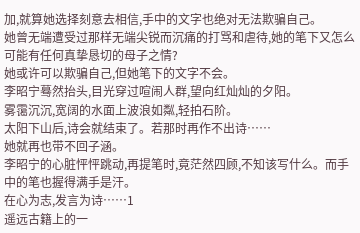加,就算她选择刻意去相信,手中的文字也绝对无法欺骗自己。
她曾无端遭受过那样无端尖锐而沉痛的打骂和虐待,她的笔下又怎么可能有任何真挚恳切的母子之情?
她或许可以欺骗自己,但她笔下的文字不会。
李昭宁蓦然抬头,目光穿过喧闹人群,望向红灿灿的夕阳。
雾霭沉沉,宽阔的水面上波浪如粼,轻拍石阶。
太阳下山后,诗会就结束了。若那时再作不出诗……
她就再也带不回子涵。
李昭宁的心脏怦怦跳动,再提笔时,竟茫然四顾,不知该写什么。而手中的笔也握得满手是汗。
在心为志,发言为诗……1
遥远古籍上的一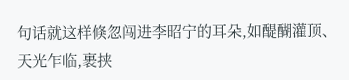句话就这样倏忽闯进李昭宁的耳朵,如醍醐灌顶、天光乍临,裹挟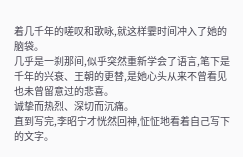着几千年的嗟叹和歌咏,就这样霎时间冲入了她的脑袋。
几乎是一刹那间,似乎突然重新学会了语言,笔下是千年的兴衰、王朝的更替,是她心头从来不曾看见也未曾留意过的悲喜。
诚挚而热烈、深切而沉痛。
直到写完,李昭宁才恍然回神,怔怔地看着自己写下的文字。